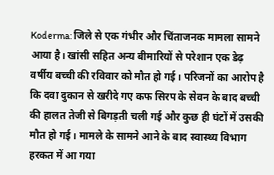Koderma: जिले से एक गंभीर और चिंताजनक मामला सामने आया है। खांसी सहित अन्य बीमारियों से परेशान एक डेढ़ वर्षीय बच्ची की रविवार को मौत हो गई। परिजनों का आरोप है कि दवा दुकान से खरीदे गए कफ सिरप के सेवन के बाद बच्ची की हालत तेजी से बिगड़ती चली गई और कुछ ही घंटों में उसकी मौत हो गई। मामले के सामने आने के बाद स्वास्थ्य विभाग हरकत में आ गया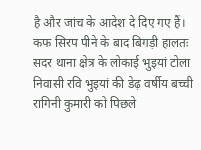है और जांच के आदेश दे दिए गए हैं।
कफ सिरप पीने के बाद बिगड़ी हालतः
सदर थाना क्षेत्र के लोकाई भुइयां टोला निवासी रवि भुइयां की डेढ़ वर्षीय बच्ची रागिनी कुमारी को पिछले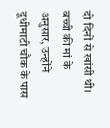दो दिनों से खांसी थी। बच्ची की मां के अनुसार, उन्होंने दूधीमाटी चौक के पास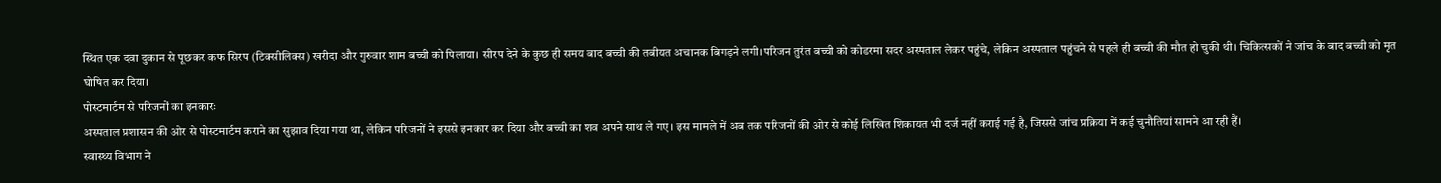स्थित एक दवा दुकान से पूछकर कफ सिरप (टिक्सीलिक्स) खरीदा और गुरुवार शाम बच्ची को पिलाया। सीरप देने के कुछ ही समय बाद बच्ची की तबीयत अचानक बिगड़ने लगी।परिजन तुरंत बच्ची को कोडरमा सदर अस्पताल लेकर पहुंचे, लेकिन अस्पताल पहुंचने से पहले ही बच्ची की मौत हो चुकी थी। चिकित्सकों ने जांच के बाद बच्ची को मृत घोषित कर दिया।
पोस्टमार्टम से परिजनों का इनकारः
अस्पताल प्रशासन की ओर से पोस्टमार्टम कराने का सुझाव दिया गया था, लेकिन परिजनों ने इससे इनकार कर दिया और बच्ची का शव अपने साथ ले गए। इस मामले में अब तक परिजनों की ओर से कोई लिखित शिकायत भी दर्ज नहीं कराई गई है, जिससे जांच प्रक्रिया में कई चुनौतियां सामने आ रही हैं।
स्वास्थ्य विभाग ने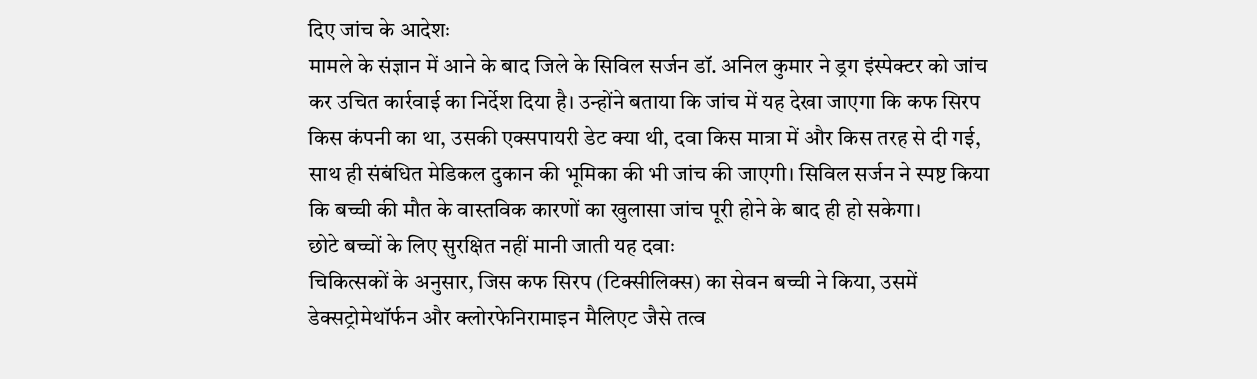दिए जांच के आदेशः
मामले के संज्ञान में आने के बाद जिले के सिविल सर्जन डॉ. अनिल कुमार ने ड्रग इंस्पेक्टर को जांच कर उचित कार्रवाई का निर्देश दिया है। उन्होंने बताया कि जांच में यह देखा जाएगा कि कफ सिरप किस कंपनी का था, उसकी एक्सपायरी डेट क्या थी, दवा किस मात्रा में और किस तरह से दी गई, साथ ही संबंधित मेडिकल दुकान की भूमिका की भी जांच की जाएगी। सिविल सर्जन ने स्पष्ट किया कि बच्ची की मौत के वास्तविक कारणों का खुलासा जांच पूरी होने के बाद ही हो सकेगा।
छोटे बच्चों के लिए सुरक्षित नहीं मानी जाती यह दवाः
चिकित्सकों के अनुसार, जिस कफ सिरप (टिक्सीलिक्स) का सेवन बच्ची ने किया, उसमें डेक्सट्रोमेथॉर्फन और क्लोरफेनिरामाइन मैलिएट जैसे तत्व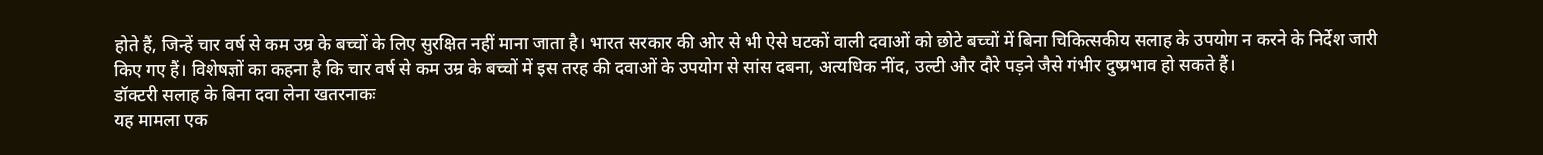होते हैं, जिन्हें चार वर्ष से कम उम्र के बच्चों के लिए सुरक्षित नहीं माना जाता है। भारत सरकार की ओर से भी ऐसे घटकों वाली दवाओं को छोटे बच्चों में बिना चिकित्सकीय सलाह के उपयोग न करने के निर्देश जारी किए गए हैं। विशेषज्ञों का कहना है कि चार वर्ष से कम उम्र के बच्चों में इस तरह की दवाओं के उपयोग से सांस दबना, अत्यधिक नींद, उल्टी और दौरे पड़ने जैसे गंभीर दुष्प्रभाव हो सकते हैं।
डॉक्टरी सलाह के बिना दवा लेना खतरनाकः
यह मामला एक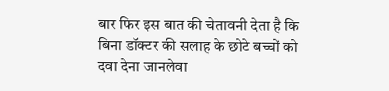बार फिर इस बात की चेतावनी देता है कि बिना डॉक्टर की सलाह के छोटे बच्चों को दवा देना जानलेवा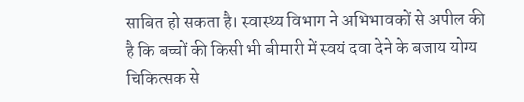साबित हो सकता है। स्वास्थ्य विभाग ने अभिभावकों से अपील की है कि बच्चों की किसी भी बीमारी में स्वयं दवा देने के बजाय योग्य चिकित्सक से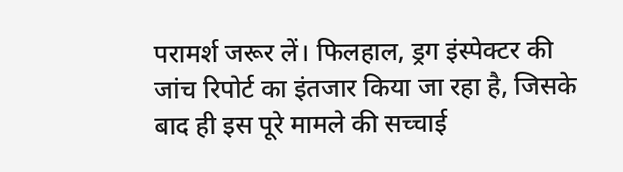परामर्श जरूर लें। फिलहाल, ड्रग इंस्पेक्टर की जांच रिपोर्ट का इंतजार किया जा रहा है, जिसके बाद ही इस पूरे मामले की सच्चाई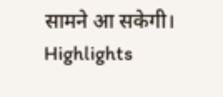सामने आ सकेगी।
Highlights